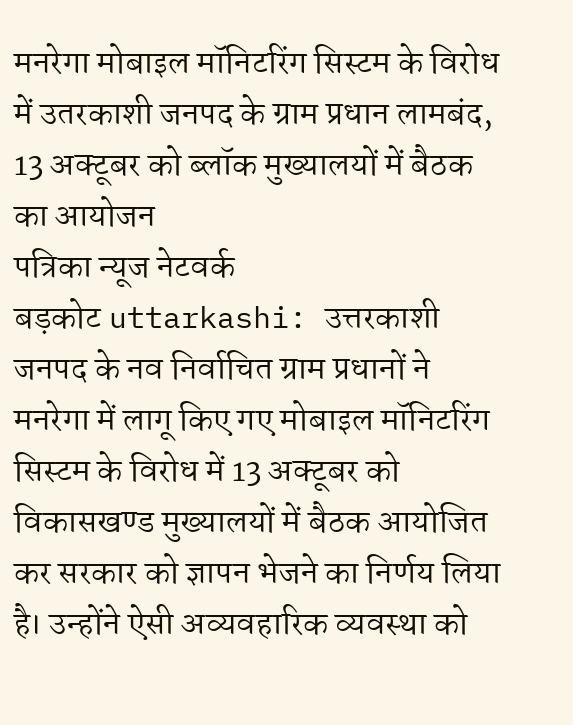मनरेगा मोबाइल मॉनिटरिंग सिस्टम के विरोध में उतरकाशी जनपद के ग्राम प्रधान लामबंद, 13 अक्टूबर को ब्लॉक मुख्यालयों में बैठक का आयोजन
पत्रिका न्यूज नेटवर्क
बड़कोट uttarkashi: उत्तरकाशी जनपद के नव निर्वाचित ग्राम प्रधानों ने मनरेगा में लागू किए गए मोबाइल मॉनिटरिंग सिस्टम के विरोध में 13 अक्टूबर को विकासखण्ड मुख्यालयों में बैठक आयोजित कर सरकार को ज्ञापन भेजने का निर्णय लिया है। उन्होंने ऐसी अव्यवहारिक व्यवस्था को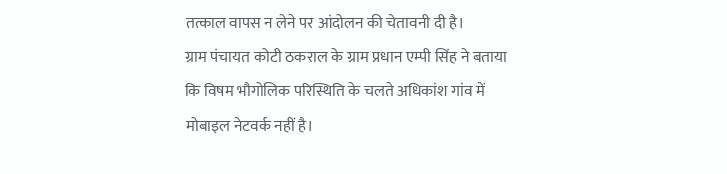तत्काल वापस न लेने पर आंदोलन की चेतावनी दी है।
ग्राम पंचायत कोटी ठकराल के ग्राम प्रधान एम्पी सिंह ने बताया कि विषम भौगोलिक परिस्थिति के चलते अधिकांश गांव में मोबाइल नेटवर्क नहीं है।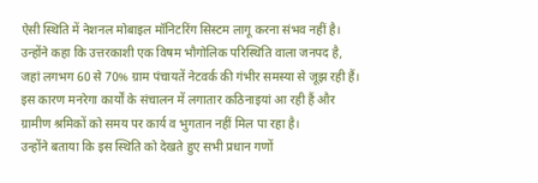ऐसी स्थिति में नेशनल मोबाइल मॉनिटरिंग सिस्टम लागू करना संभव नहीं है।
उन्होंने कहा कि उत्तरकाशी एक विषम भौगोलिक परिस्थिति वाला जनपद है, जहां लगभग 60 से 70% ग्राम पंचायतें नेटवर्क की गंभीर समस्या से जूझ रही हैं। इस कारण मनरेगा कार्यों के संचालन में लगातार कठिनाइयां आ रही हैं और ग्रामीण श्रमिकों को समय पर कार्य व भुगतान नहीं मिल पा रहा है।
उन्होंने बताया कि इस स्थिति को देखते हुए सभी प्रधान गणों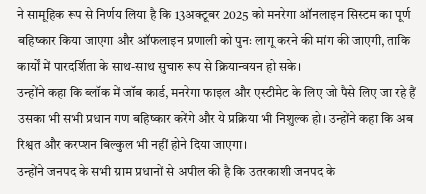ने सामूहिक रूप से निर्णय लिया है कि 13अक्टूबर 2025 को मनरेगा ऑनलाइन सिस्टम का पूर्ण बहिष्कार किया जाएगा और ऑफलाइन प्रणाली को पुनः लागू करने की मांग की जाएगी, ताकि कार्यों में पारदर्शिता के साथ-साथ सुचारु रूप से क्रियान्वयन हो सके।
उन्होंने कहा कि ब्लॉक में जॉब कार्ड, मनरेगा फाइल और एस्टीमेट के लिए जो पैसे लिए जा रहे हैं उसका भी सभी प्रधान गण बहिष्कार करेंगे और ये प्रक्रिया भी निशुल्क हो। उन्होंने कहा कि अब रिश्वत और करप्शन बिल्कुल भी नहीं होने दिया जाएगा।
उन्होंने जनपद के सभी ग्राम प्रधानों से अपील की है कि उतरकाशी जनपद के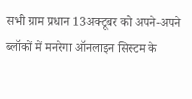सभी ग्राम प्रधान 13अक्टूबर को अपने-अपने ब्लॉकों में मनरेगा ऑनलाइन सिस्टम के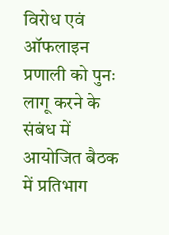विरोध एवं ऑफलाइन प्रणाली को पुनः लागू करने के संबंध में आयोजित बैठक में प्रतिभाग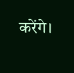करेंगे।